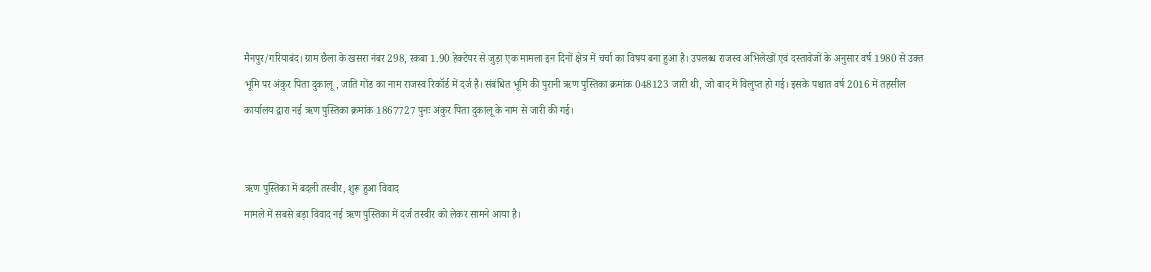मैनपुर/गरियाबंद। ग्राम छैला के खसरा नंबर 298, रकबा 1.90 हेक्टेयर से जुड़ा एक मामला इन दिनों क्षेत्र में चर्चा का विषय बना हुआ है। उपलब्ध राजस्व अभिलेखों एवं दस्तावेजों के अनुसार वर्ष 1980 से उक्त भूमि पर अंकुर पिता दुकालू, जाति गोंड का नाम राजस्व रिकॉर्ड में दर्ज है। संबंधित भूमि की पुरानी ऋण पुस्तिका क्रमांक 048123 जारी थी, जो बाद में विलुप्त हो गई। इसके पश्चात वर्ष 2016 में तहसील कार्यालय द्वारा नई ऋण पुस्तिका क्रमांक 1867727 पुनः अंकुर पिता दुकालू के नाम से जारी की गई।


ऋण पुस्तिका में बदली तस्वीर, शुरू हुआ विवाद
मामले में सबसे बड़ा विवाद नई ऋण पुस्तिका में दर्ज तस्वीर को लेकर सामने आया है।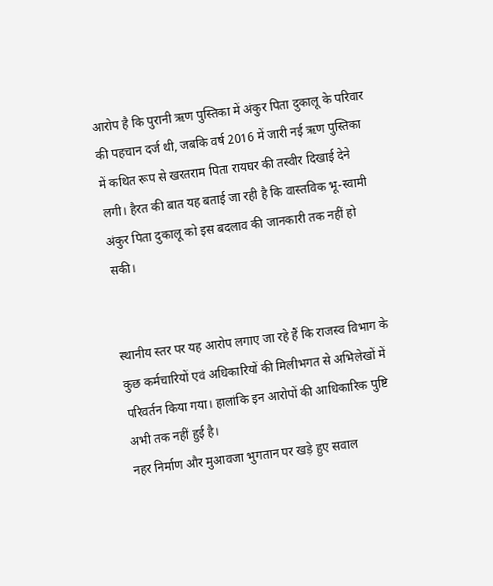आरोप है कि पुरानी ऋण पुस्तिका में अंकुर पिता दुकालू के परिवार की पहचान दर्ज थी, जबकि वर्ष 2016 में जारी नई ऋण पुस्तिका में कथित रूप से खरतराम पिता रायघर की तस्वीर दिखाई देने लगी। हैरत की बात यह बताई जा रही है कि वास्तविक भू-स्वामी अंकुर पिता दुकालू को इस बदलाव की जानकारी तक नहीं हो सकी।


स्थानीय स्तर पर यह आरोप लगाए जा रहे हैं कि राजस्व विभाग के कुछ कर्मचारियों एवं अधिकारियों की मिलीभगत से अभिलेखों में परिवर्तन किया गया। हालांकि इन आरोपों की आधिकारिक पुष्टि अभी तक नहीं हुई है।
नहर निर्माण और मुआवजा भुगतान पर खड़े हुए सवाल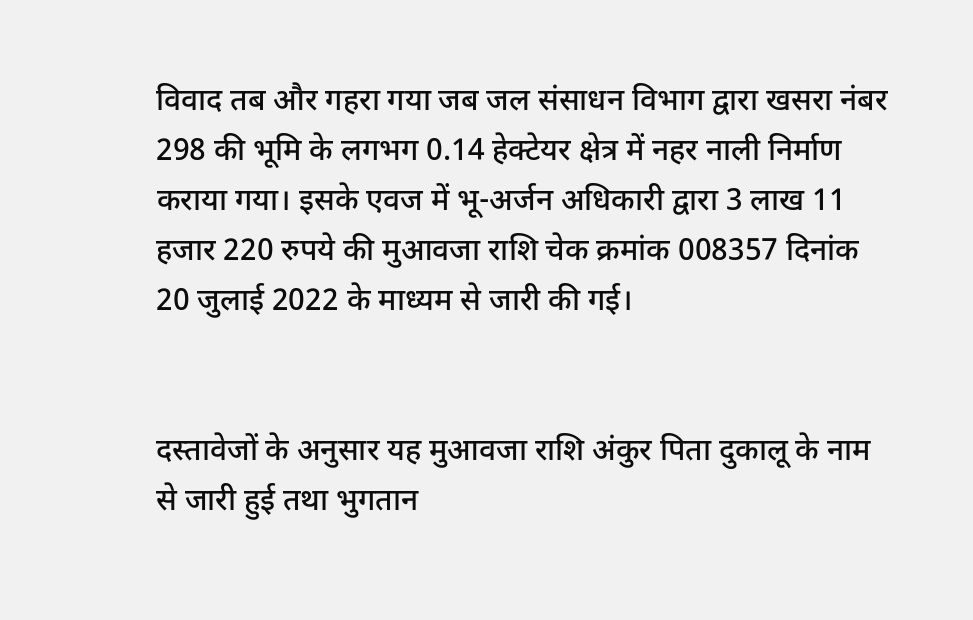विवाद तब और गहरा गया जब जल संसाधन विभाग द्वारा खसरा नंबर 298 की भूमि के लगभग 0.14 हेक्टेयर क्षेत्र में नहर नाली निर्माण कराया गया। इसके एवज में भू-अर्जन अधिकारी द्वारा 3 लाख 11 हजार 220 रुपये की मुआवजा राशि चेक क्रमांक 008357 दिनांक 20 जुलाई 2022 के माध्यम से जारी की गई।


दस्तावेजों के अनुसार यह मुआवजा राशि अंकुर पिता दुकालू के नाम से जारी हुई तथा भुगतान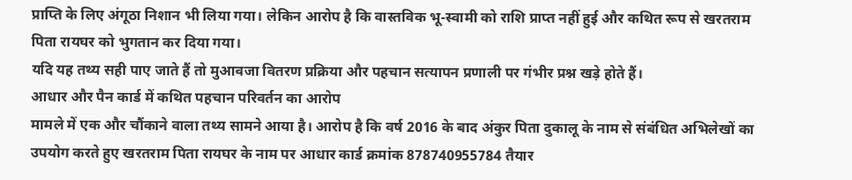प्राप्ति के लिए अंगूठा निशान भी लिया गया। लेकिन आरोप है कि वास्तविक भू-स्वामी को राशि प्राप्त नहीं हुई और कथित रूप से खरतराम पिता रायघर को भुगतान कर दिया गया।
यदि यह तथ्य सही पाए जाते हैं तो मुआवजा वितरण प्रक्रिया और पहचान सत्यापन प्रणाली पर गंभीर प्रश्न खड़े होते हैं।
आधार और पैन कार्ड में कथित पहचान परिवर्तन का आरोप
मामले में एक और चौंकाने वाला तथ्य सामने आया है। आरोप है कि वर्ष 2016 के बाद अंकुर पिता दुकालू के नाम से संबंधित अभिलेखों का उपयोग करते हुए खरतराम पिता रायघर के नाम पर आधार कार्ड क्रमांक 878740955784 तैयार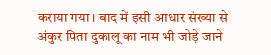कराया गया। बाद में इसी आधार संख्या से अंकुर पिता दुकालू का नाम भी जोड़े जाने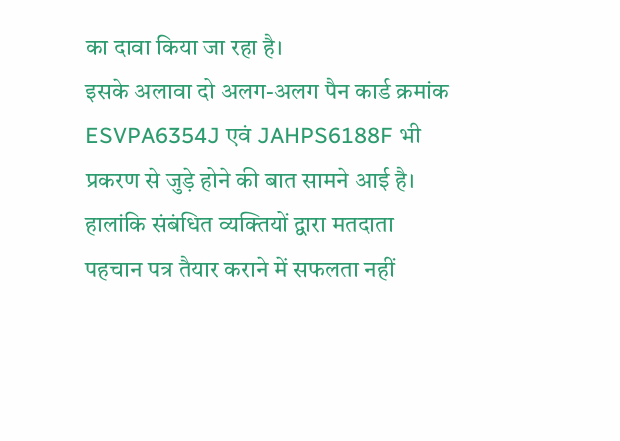का दावा किया जा रहा है।
इसके अलावा दो अलग-अलग पैन कार्ड क्रमांक ESVPA6354J एवं JAHPS6188F भी प्रकरण से जुड़े होने की बात सामने आई है। हालांकि संबंधित व्यक्तियों द्वारा मतदाता पहचान पत्र तैयार कराने में सफलता नहीं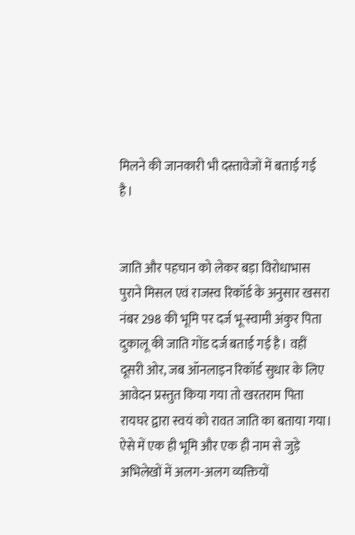मिलने की जानकारी भी दस्तावेजों में बताई गई है।


जाति और पहचान को लेकर बड़ा विरोधाभास
पुराने मिसल एवं राजस्व रिकॉर्ड के अनुसार खसरा नंबर 298 की भूमि पर दर्ज भू-स्वामी अंकुर पिता दुकालू की जाति गोंड दर्ज बताई गई है। वहीं दूसरी ओर, जब ऑनलाइन रिकॉर्ड सुधार के लिए आवेदन प्रस्तुत किया गया तो खरतराम पिता रायघर द्वारा स्वयं को रावत जाति का बताया गया।
ऐसे में एक ही भूमि और एक ही नाम से जुड़े अभिलेखों में अलग-अलग व्यक्तियों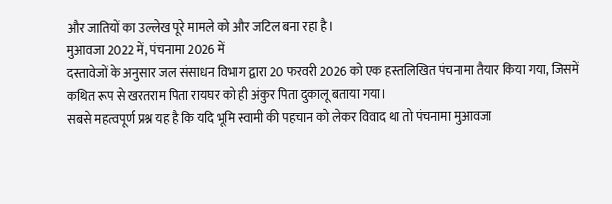और जातियों का उल्लेख पूरे मामले को और जटिल बना रहा है।
मुआवजा 2022 में, पंचनामा 2026 में
दस्तावेजों के अनुसार जल संसाधन विभाग द्वारा 20 फरवरी 2026 को एक हस्तलिखित पंचनामा तैयार किया गया, जिसमें कथित रूप से खरतराम पिता रायघर को ही अंकुर पिता दुकालू बताया गया।
सबसे महत्वपूर्ण प्रश्न यह है कि यदि भूमि स्वामी की पहचान को लेकर विवाद था तो पंचनामा मुआवजा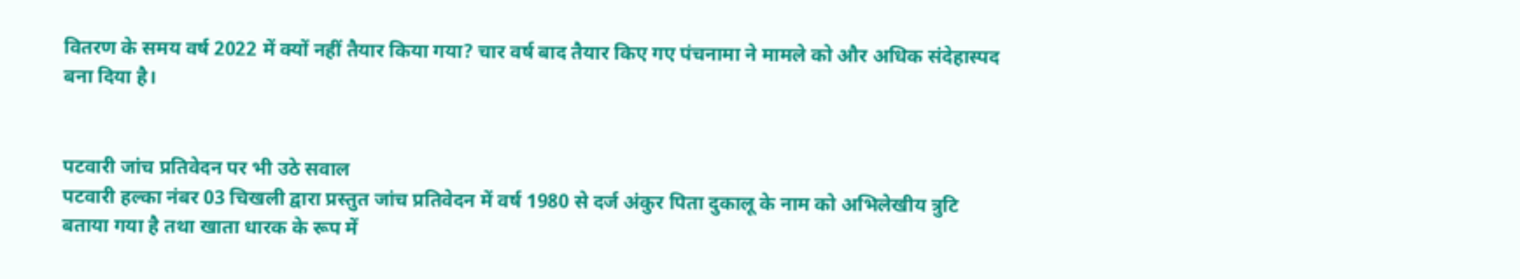वितरण के समय वर्ष 2022 में क्यों नहीं तैयार किया गया? चार वर्ष बाद तैयार किए गए पंचनामा ने मामले को और अधिक संदेहास्पद बना दिया है।


पटवारी जांच प्रतिवेदन पर भी उठे सवाल
पटवारी हल्का नंबर 03 चिखली द्वारा प्रस्तुत जांच प्रतिवेदन में वर्ष 1980 से दर्ज अंकुर पिता दुकालू के नाम को अभिलेखीय त्रुटि बताया गया है तथा खाता धारक के रूप में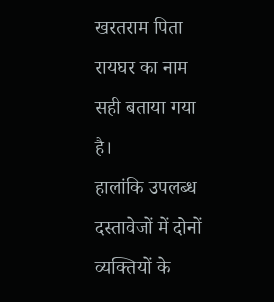खरतराम पिता रायघर का नाम सही बताया गया है।
हालांकि उपलब्ध दस्तावेजों में दोनों व्यक्तियों के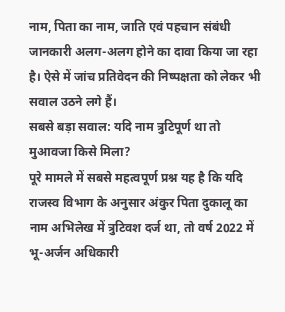नाम, पिता का नाम, जाति एवं पहचान संबंधी जानकारी अलग-अलग होने का दावा किया जा रहा है। ऐसे में जांच प्रतिवेदन की निष्पक्षता को लेकर भी सवाल उठने लगे हैं।
सबसे बड़ा सवाल: यदि नाम त्रुटिपूर्ण था तो मुआवजा किसे मिला?
पूरे मामले में सबसे महत्वपूर्ण प्रश्न यह है कि यदि राजस्व विभाग के अनुसार अंकुर पिता दुकालू का नाम अभिलेख में त्रुटिवश दर्ज था, तो वर्ष 2022 में भू-अर्जन अधिकारी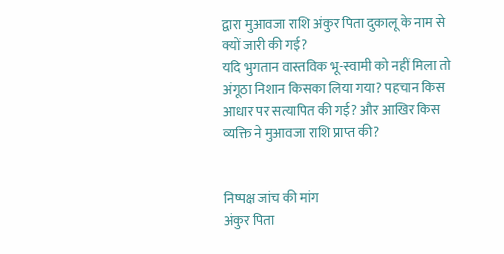द्वारा मुआवजा राशि अंकुर पिता दुकालू के नाम से क्यों जारी की गई?
यदि भुगतान वास्तविक भू-स्वामी को नहीं मिला तो अंगूठा निशान किसका लिया गया? पहचान किस आधार पर सत्यापित की गई? और आखिर किस व्यक्ति ने मुआवजा राशि प्राप्त की?


निष्पक्ष जांच की मांग
अंकुर पिता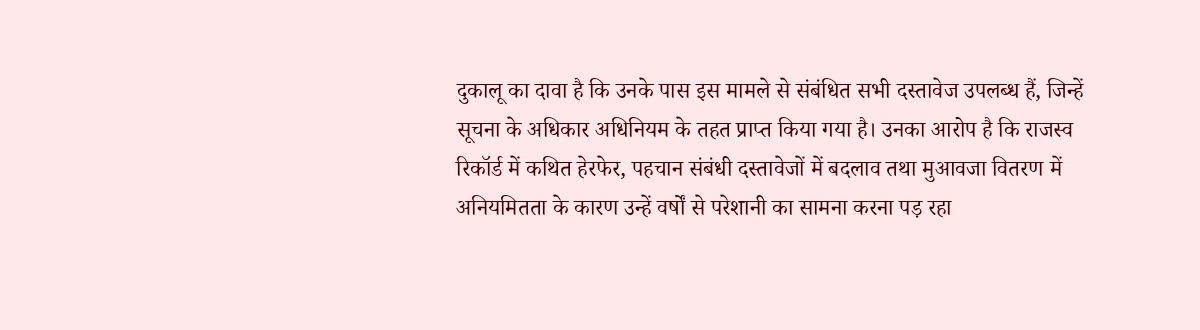दुकालू का दावा है कि उनके पास इस मामले से संबंधित सभी दस्तावेज उपलब्ध हैं, जिन्हें सूचना के अधिकार अधिनियम के तहत प्राप्त किया गया है। उनका आरोप है कि राजस्व रिकॉर्ड में कथित हेरफेर, पहचान संबंधी दस्तावेजों में बदलाव तथा मुआवजा वितरण में अनियमितता के कारण उन्हें वर्षों से परेशानी का सामना करना पड़ रहा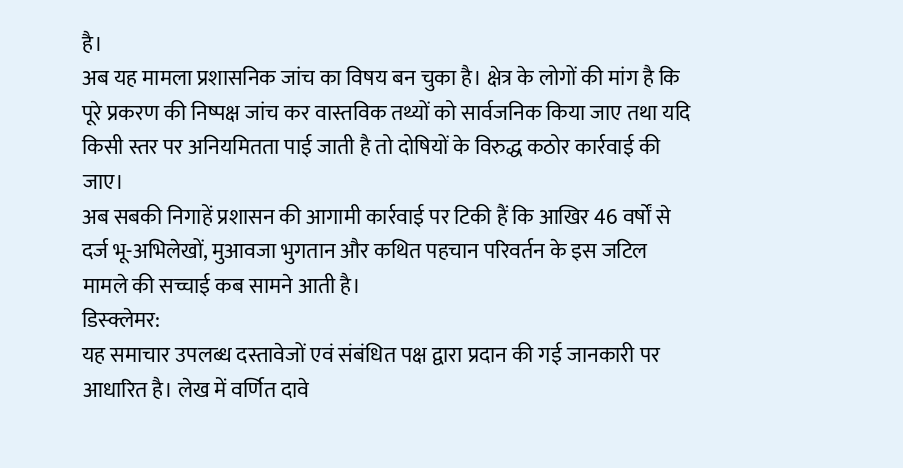है।
अब यह मामला प्रशासनिक जांच का विषय बन चुका है। क्षेत्र के लोगों की मांग है कि पूरे प्रकरण की निष्पक्ष जांच कर वास्तविक तथ्यों को सार्वजनिक किया जाए तथा यदि किसी स्तर पर अनियमितता पाई जाती है तो दोषियों के विरुद्ध कठोर कार्रवाई की जाए।
अब सबकी निगाहें प्रशासन की आगामी कार्रवाई पर टिकी हैं कि आखिर 46 वर्षों से दर्ज भू-अभिलेखों, मुआवजा भुगतान और कथित पहचान परिवर्तन के इस जटिल मामले की सच्चाई कब सामने आती है।
डिस्क्लेमर:
यह समाचार उपलब्ध दस्तावेजों एवं संबंधित पक्ष द्वारा प्रदान की गई जानकारी पर आधारित है। लेख में वर्णित दावे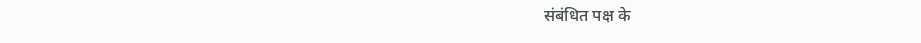संबंधित पक्ष के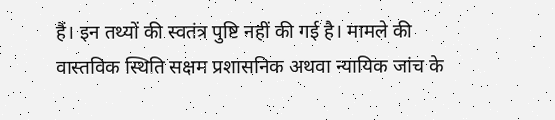हैं। इन तथ्यों की स्वतंत्र पुष्टि नहीं की गई है। मामले की वास्तविक स्थिति सक्षम प्रशासनिक अथवा न्यायिक जांच के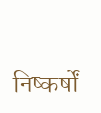निष्कर्षों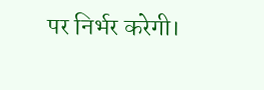पर निर्भर करेगी।